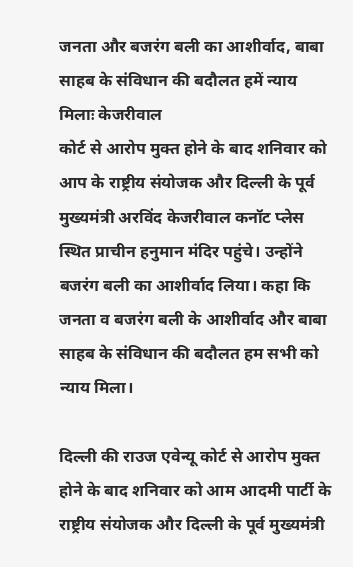जनता और बजरंग बली का आशीर्वाद, बाबा साहब के संविधान की बदौलत हमें न्याय मिलाः केजरीवाल
कोर्ट से आरोप मुक्त होने के बाद शनिवार को आप के राष्ट्रीय संयोजक और दिल्ली के पूर्व मुख्यमंत्री अरविंद केजरीवाल कनॉट प्लेस स्थित प्राचीन हनुमान मंदिर पहुंचे। उन्होंने बजरंग बली का आशीर्वाद लिया। कहा कि जनता व बजरंग बली के आशीर्वाद और बाबा साहब के संविधान की बदौलत हम सभी को न्याय मिला।

दिल्ली की राउज एवेन्यू कोर्ट से आरोप मुक्त होने के बाद शनिवार को आम आदमी पार्टी के राष्ट्रीय संयोजक और दिल्ली के पूर्व मुख्यमंत्री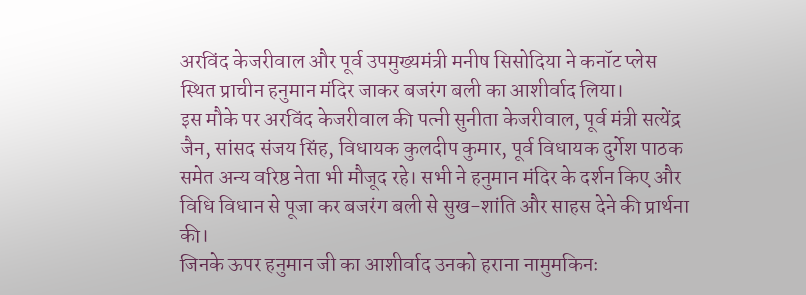अरविंद केजरीवाल और पूर्व उपमुख्यमंत्री मनीष सिसोदिया ने कनॉट प्लेस स्थित प्राचीन हनुमान मंदिर जाकर बजरंग बली का आशीर्वाद लिया।
इस मौके पर अरविंद केजरीवाल की पत्नी सुनीता केजरीवाल, पूर्व मंत्री सत्येंद्र जैन, सांसद संजय सिंह, विधायक कुलदीप कुमार, पूर्व विधायक दुर्गेश पाठक समेत अन्य वरिष्ठ नेता भी मौजूद रहे। सभी ने हनुमान मंदिर के दर्शन किए और विधि विधान से पूजा कर बजरंग बली से सुख-शांति और साहस देने की प्रार्थना की।
जिनके ऊपर हनुमान जी का आशीर्वाद उनको हराना नामुमकिनः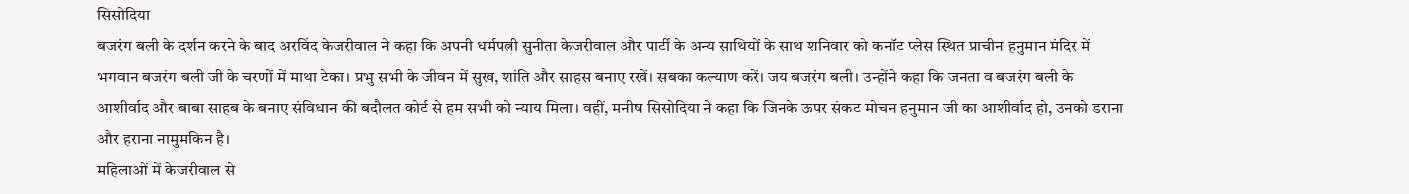सिसोदिया
बजरंग बली के दर्शन करने के बाद अरविंद केजरीवाल ने कहा कि अपनी धर्मपत्नी सुनीता केजरीवाल और पार्टी के अन्य साथियों के साथ शनिवार को कनॉट प्लेस स्थित प्राचीन हनुमान मंदिर में भगवान बजरंग बली जी के चरणों में माथा टेका। प्रभु सभी के जीवन में सुख, शांति और साहस बनाए रखें। सबका कल्याण करें। जय बजरंग बली। उन्होंने कहा कि जनता व बजरंग बली के आशीर्वाद और बाबा साहब के बनाए संविधान की बदौलत कोर्ट से हम सभी को न्याय मिला। वहीं, मनीष सिसोदिया ने कहा कि जिनके ऊपर संकट मोचन हनुमान जी का आशीर्वाद हो, उनको डराना और हराना नामुमकिन है।
महिलाओं में केजरीवाल से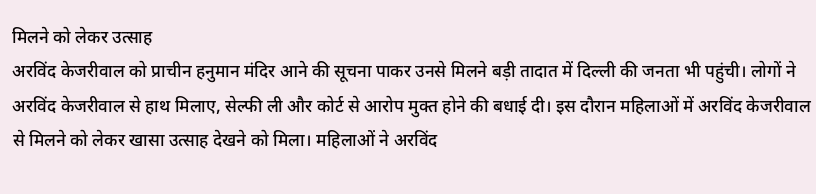मिलने को लेकर उत्साह
अरविंद केजरीवाल को प्राचीन हनुमान मंदिर आने की सूचना पाकर उनसे मिलने बड़ी तादात में दिल्ली की जनता भी पहुंची। लोगों ने अरविंद केजरीवाल से हाथ मिलाए, सेल्फी ली और कोर्ट से आरोप मुक्त होने की बधाई दी। इस दौरान महिलाओं में अरविंद केजरीवाल से मिलने को लेकर खासा उत्साह देखने को मिला। महिलाओं ने अरविंद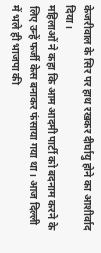केजरीवाल के सिर पर हाथ रखकर दीर्घायु होने का आशीर्वाद दिया।
महिलाओं ने कहा कि आम आदमी पार्टी को बदनाम करने के लिए उन्हें फर्जी केस बनाकर फंसाया गया था। आज दिल्ली में भले ही भाजपा की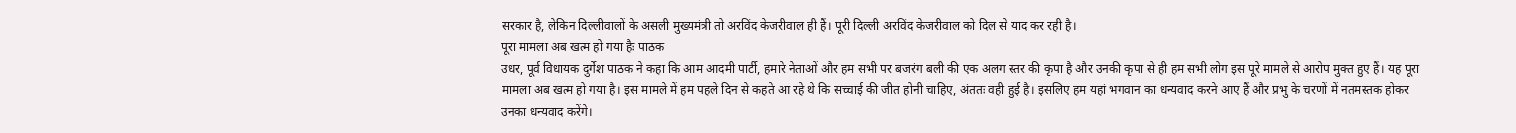सरकार है, लेकिन दिल्लीवालों के असली मुख्यमंत्री तो अरविंद केजरीवाल ही हैं। पूरी दिल्ली अरविंद केजरीवाल को दिल से याद कर रही है।
पूरा मामला अब खत्म हो गया हैः पाठक
उधर, पूर्व विधायक दुर्गेश पाठक ने कहा कि आम आदमी पार्टी, हमारे नेताओं और हम सभी पर बजरंग बली की एक अलग स्तर की कृपा है और उनकी कृपा से ही हम सभी लोग इस पूरे मामले से आरोप मुक्त हुए हैं। यह पूरा मामला अब खत्म हो गया है। इस मामले में हम पहले दिन से कहते आ रहे थे कि सच्चाई की जीत होनी चाहिए, अंततः वही हुई है। इसलिए हम यहां भगवान का धन्यवाद करने आए हैं और प्रभु के चरणों में नतमस्तक होकर उनका धन्यवाद करेंगे।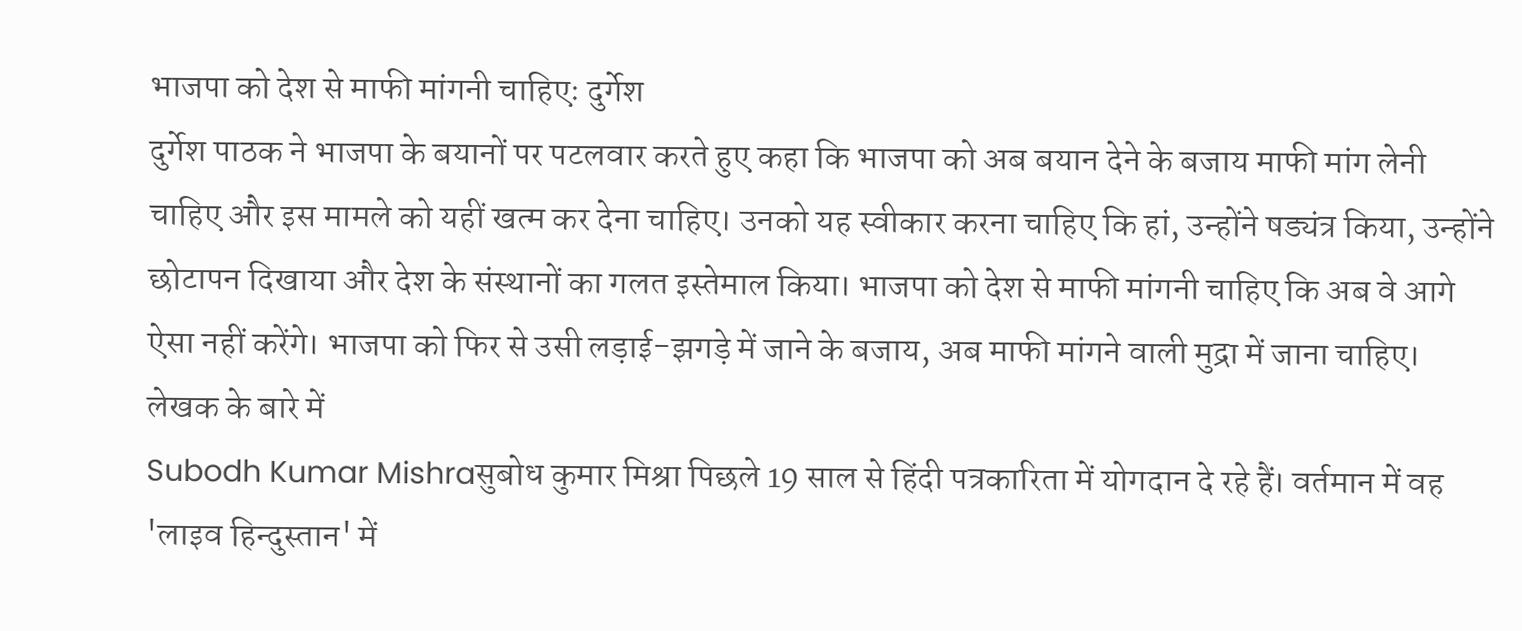भाजपा को देश से माफी मांगनी चाहिएः दुर्गेश
दुर्गेश पाठक ने भाजपा के बयानों पर पटलवार करते हुए कहा कि भाजपा को अब बयान देने के बजाय माफी मांग लेनी चाहिए और इस मामले को यहीं खत्म कर देना चाहिए। उनको यह स्वीकार करना चाहिए कि हां, उन्होंने षड्यंत्र किया, उन्होंने छोटापन दिखाया और देश के संस्थानों का गलत इस्तेमाल किया। भाजपा को देश से माफी मांगनी चाहिए कि अब वे आगे ऐसा नहीं करेंगे। भाजपा को फिर से उसी लड़ाई-झगड़े में जाने के बजाय, अब माफी मांगने वाली मुद्रा में जाना चाहिए।
लेखक के बारे में
Subodh Kumar Mishraसुबोध कुमार मिश्रा पिछले 19 साल से हिंदी पत्रकारिता में योगदान दे रहे हैं। वर्तमान में वह 'लाइव हिन्दुस्तान' में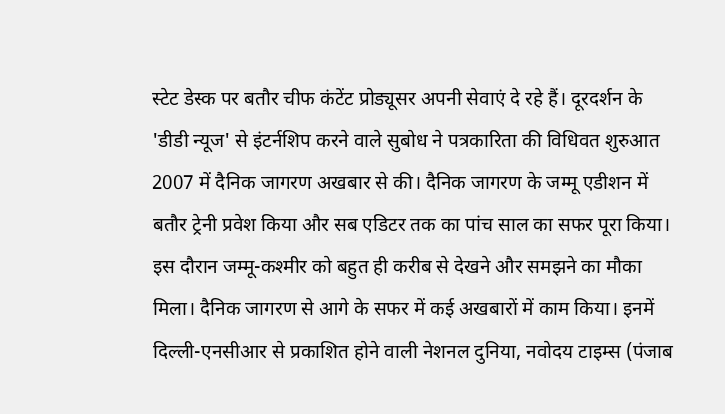स्टेट डेस्क पर बतौर चीफ कंटेंट प्रोड्यूसर अपनी सेवाएं दे रहे हैं। दूरदर्शन के 'डीडी न्यूज' से इंटर्नशिप करने वाले सुबोध ने पत्रकारिता की विधिवत शुरुआत 2007 में दैनिक जागरण अखबार से की। दैनिक जागरण के जम्मू एडीशन में बतौर ट्रेनी प्रवेश किया और सब एडिटर तक का पांच साल का सफर पूरा किया। इस दौरान जम्मू-कश्मीर को बहुत ही करीब से देखने और समझने का मौका मिला। दैनिक जागरण से आगे के सफर में कई अखबारों में काम किया। इनमें दिल्ली-एनसीआर से प्रकाशित होने वाली नेशनल दुनिया, नवोदय टाइम्स (पंजाब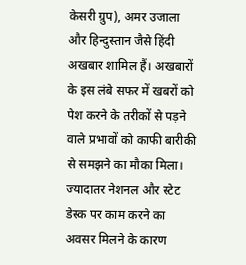केसरी ग्रुप), अमर उजाला और हिन्दुस्तान जैसे हिंदी अखबार शामिल हैं। अखबारों के इस लंबे सफर में खबरों को पेश करने के तरीकों से पड़ने वाले प्रभावों को काफी बारीकी से समझने का मौका मिला।
ज्यादातर नेशनल और स्टेट डेस्क पर काम करने का अवसर मिलने के कारण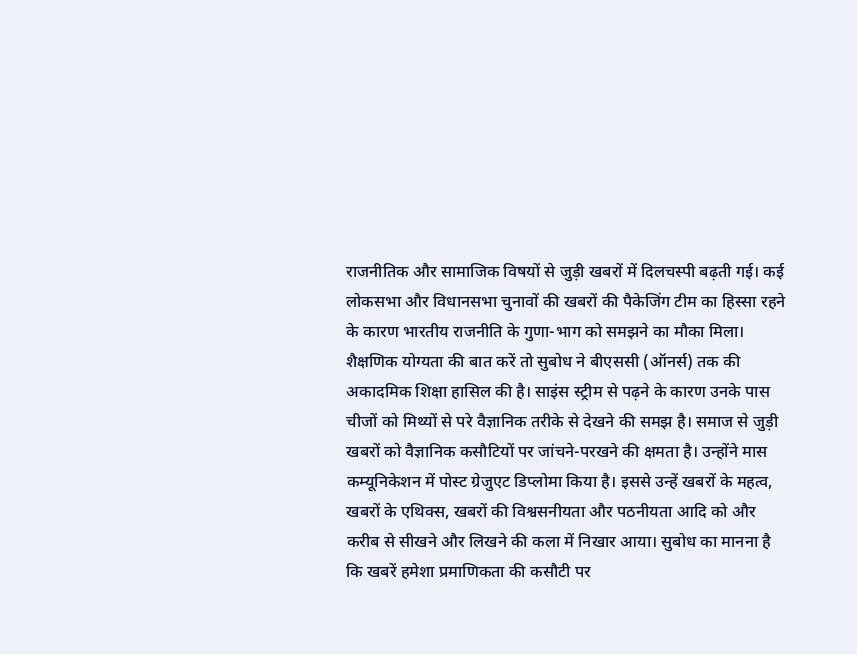राजनीतिक और सामाजिक विषयों से जुड़ी खबरों में दिलचस्पी बढ़ती गई। कई लोकसभा और विधानसभा चुनावों की खबरों की पैकेजिंग टीम का हिस्सा रहने के कारण भारतीय राजनीति के गुणा-भाग को समझने का मौका मिला।
शैक्षणिक योग्यता की बात करें तो सुबोध ने बीएससी (ऑनर्स) तक की अकादमिक शिक्षा हासिल की है। साइंस स्ट्रीम से पढ़ने के कारण उनके पास चीजों को मिथ्यों से परे वैज्ञानिक तरीके से देखने की समझ है। समाज से जुड़ी खबरों को वैज्ञानिक कसौटियों पर जांचने-परखने की क्षमता है। उन्होंने मास कम्यूनिकेशन में पोस्ट ग्रेजुएट डिप्लोमा किया है। इससे उन्हें खबरों के महत्व, खबरों के एथिक्स, खबरों की विश्वसनीयता और पठनीयता आदि को और करीब से सीखने और लिखने की कला में निखार आया। सुबोध का मानना है कि खबरें हमेशा प्रमाणिकता की कसौटी पर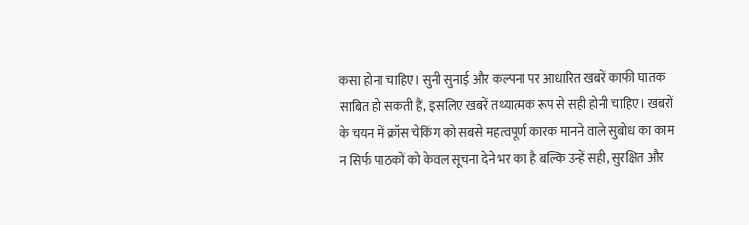कसा होना चाहिए। सुनी सुनाई और कल्पना पर आधारित खबरें काफी घातक साबित हो सकती हैं, इसलिए खबरें तथ्यात्मक रूप से सही होनी चाहिए। खबरों के चयन में क्रॉस चेकिंग को सबसे महत्वपूर्ण कारक मानने वाले सुबोध का काम न सिर्फ पाठकों को केवल सूचना देने भर का है बल्कि उन्हें सही, सुरक्षित और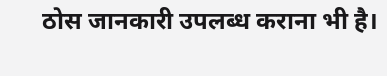ठोस जानकारी उपलब्ध कराना भी है।